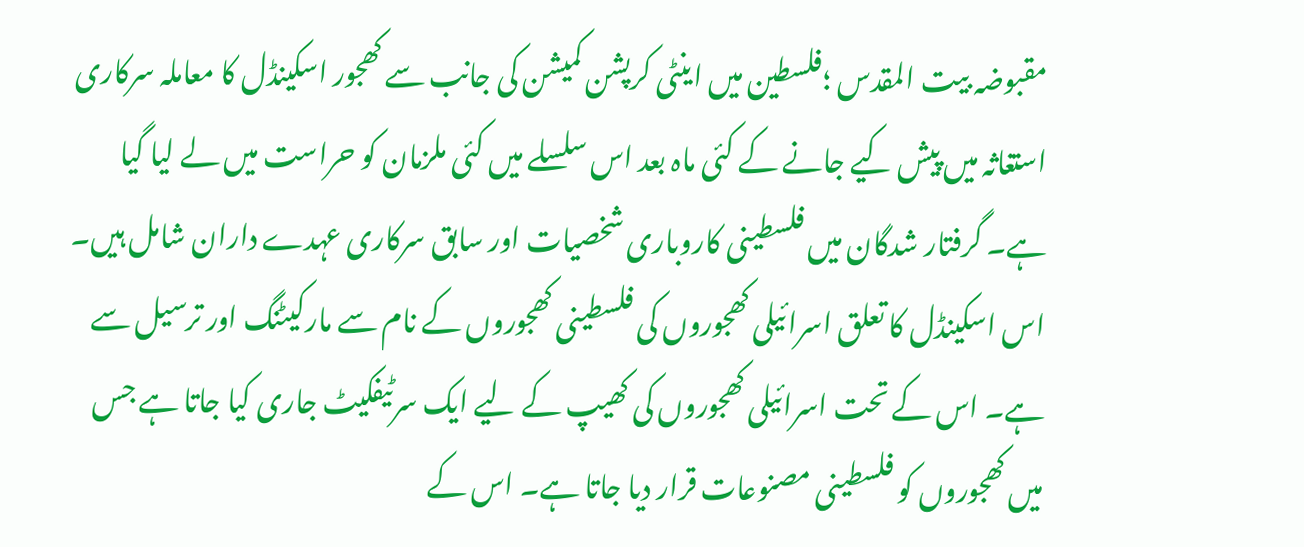مقبوضہ بیت المقدس ؛فلسطین میں اینٹی کرپشن کمیشن کی جانب سے کھجور اسکینڈل کا معاملہ سرکاری استغاثہ میں پیش کیے جانے کے کئی ماہ بعد اس سلسلے میں کئی ملزمان کو حراست میں لے لیا گیا ہے۔ گرفتار شدگان میں فلسطینی کاروباری شخصیات اور سابق سرکاری عہدے داران شامل ہیں۔
اس اسکینڈل کا تعلق اسرائیلی کھجوروں کی فلسطینی کھجوروں کے نام سے مارکیٹنگ اور ترسیل سے ہے۔ اس کے تحت اسرائیلی کھجوروں کی کھیپ کے لیے ایک سرٹیفکیٹ جاری کیا جاتا ہے جس میں کھجوروں کو فلسطینی مصنوعات قرار دیا جاتا ہے۔ اس کے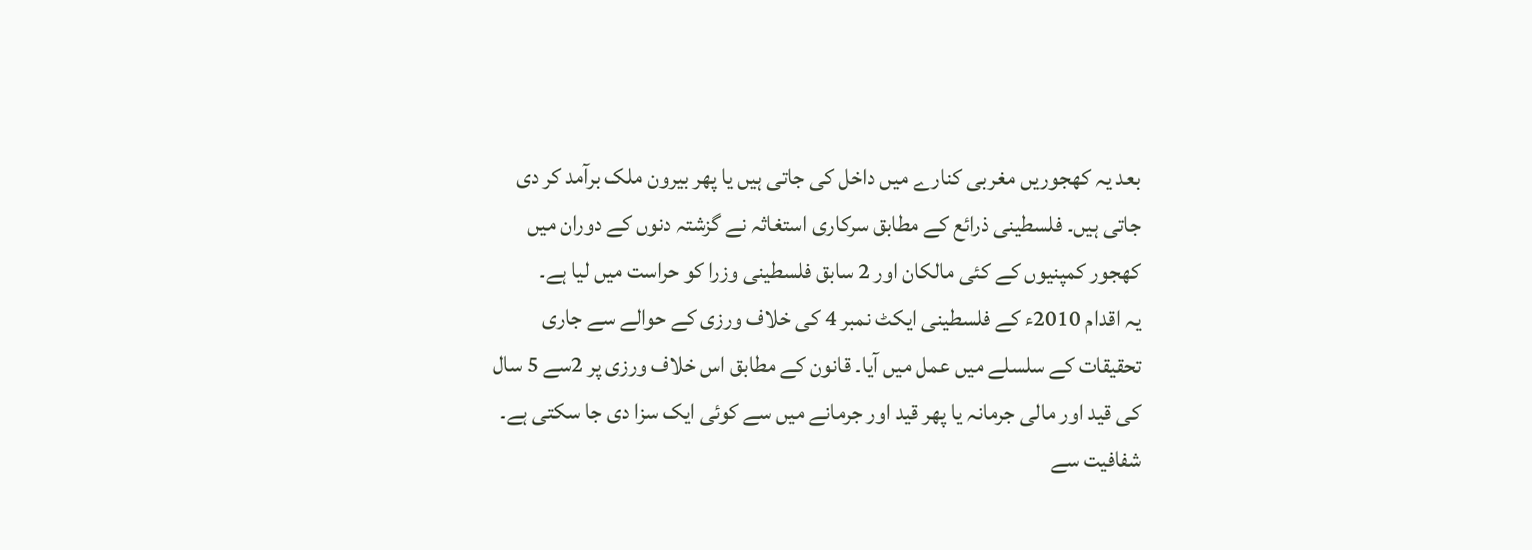بعد یہ کھجوریں مغربی کنارے میں داخل کی جاتی ہیں یا پھر بیرون ملک برآمد کر دی جاتی ہیں۔ فلسطینی ذرائع کے مطابق سرکاری استغاثہ نے گزشتہ دنوں کے دوران میں کھجور کمپنیوں کے کئی مالکان اور 2 سابق فلسطینی وزرا کو حراست میں لیا ہے۔
یہ اقدام 2010ء کے فلسطینی ایکٹ نمبر 4 کی خلاف ورزی کے حوالے سے جاری تحقیقات کے سلسلے میں عمل میں آیا۔ قانون کے مطابق اس خلاف ورزی پر 2سے 5 سال کی قید اور مالی جرمانہ یا پھر قید اور جرمانے میں سے کوئی ایک سزا دی جا سکتی ہے۔ شفافیت سے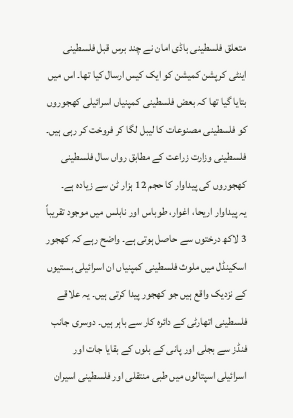متعلق فلسطینی باڈی امان نے چند برس قبل فلسطینی اینٹی کرپشن کمیشن کو ایک کیس ارسال کیا تھا۔ اس میں بتایا گیا تھا کہ بعض فلسطینی کمپنیاں اسرائیلی کھجوروں کو فلسطینی مصنوعات کا لیبل لگا کر فروخت کر رہی ہیں۔ فلسطینی وزارت زراعت کے مطابق رواں سال فلسطینی کھجوروں کی پیداوار کا حجم 12 ہزار ٹن سے زیادہ ہے۔
یہ پیداوار اریحا، اغوار، طوباس اور نابلس میں موجود تقریباً 3 لاکھ درختوں سے حاصل ہوتی ہے۔ واضح رہے کہ کھجور اسکینڈل میں ملوث فلسطینی کمپنیاں ان اسرائیلی بستیوں کے نزدیک واقع ہیں جو کھجور پیدا کرتی ہیں۔ یہ علاقے فلسطینی اتھارٹی کے دائرہ کار سے باہر ہیں۔ دوسری جانب فنڈز سے بجلی اور پانی کے بلوں کے بقایا جات اور اسرائیلی اسپتالوں میں طبی منتقلی اور فلسطینی اسیران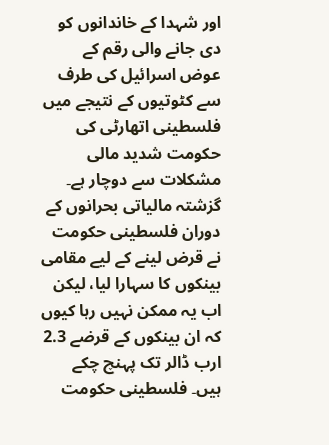اور شہدا کے خاندانوں کو دی جانے والی رقم کے عوض اسرائیل کی طرف سے کٹوتیوں کے نتیجے میں فلسطینی اتھارٹی کی حکومت شدید مالی مشکلات سے دوچار ہے۔
گزشتہ مالیاتی بحرانوں کے دوران فلسطینی حکومت نے قرض لینے کے لیے مقامی بینکوں کا سہارا لیا، لیکن اب یہ ممکن نہیں رہا کیوں کہ ان بینکوں کے قرضے 2.3 ارب ڈالر تک پہنچ چکے ہیں۔ فلسطینی حکومت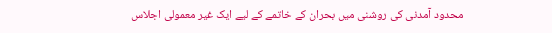محدود آمدنی کی روشنی میں بحران کے خاتمے کے لیے ایک غیر معمولی اجلاس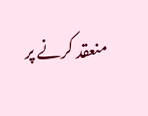منعقد کرنے پر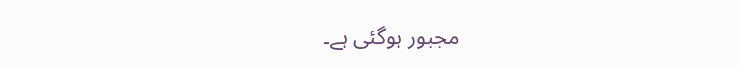مجبور ہوگئی ہے۔